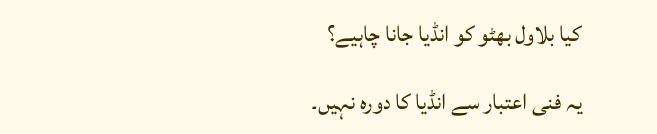کیا بلاول بھٹو کو انڈیا جانا چاہیے؟

یہ فنی اعتبار سے انڈیا کا دورہ نہیں۔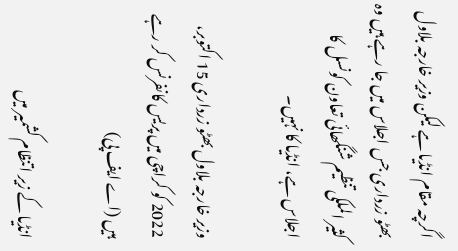اگرچہ مقام انڈیا ہے لیکن وزیر خارجہ بلاول بھٹو زرداری جس اجلاس میں جا رہے ہیں وہ کثیر الملکی تنظیم شنگھائی تعاون کونسل کا اجلاس ہے، انڈیا کا نہیں۔

وزیر خارجہ بلاول بھٹو زرداری 15 اکتوبر، 2022 کو کراچی میں پریس کانفرنس کر رہے ہیں (اے ایف پی)

انڈیا کے زیر اتنظام کشمیر میں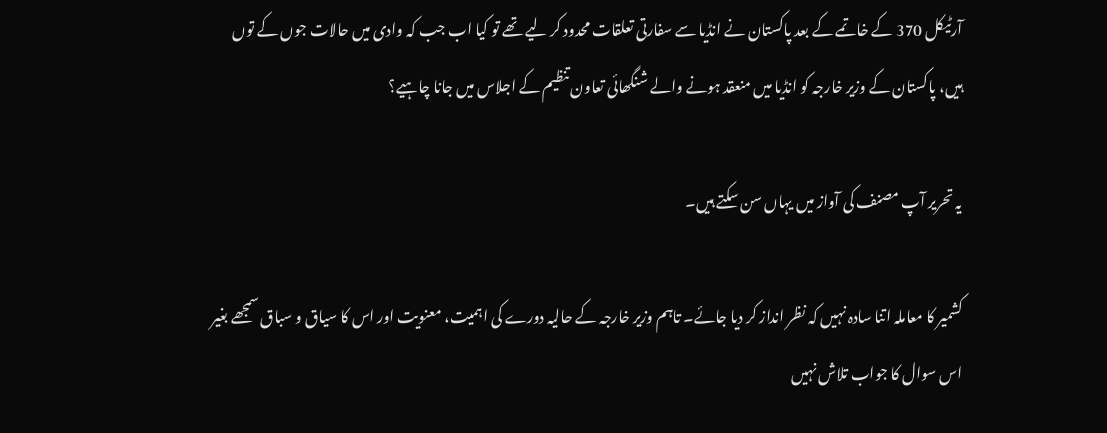آرٹیکل 370 کے خاتمے کے بعد پاکستان نے انڈیا سے سفارتی تعلقات محدود کر لیے تھے تو کیا اب جب کہ وادی میں حالات جوں کے توں ہیں، پاکستان کے وزیر خارجہ کو انڈیا میں منعقد ہونے والے شنگھائی تعاون تنظیم کے اجلاس میں جانا چاہیے؟

یہ تحریر آپ مصنف کی آواز میں یہاں سن سکتے ہیں۔

کشمیر کا معاملہ اتنا سادہ نہیں کہ نظر انداز کر دیا جائے۔ تاہم وزیر خارجہ کے حالیہ دورے کی اہمیت، معنویت اور اس کا سیاق و سباق سمجھے بغیر اس سوال کا جواب تلاش نہیں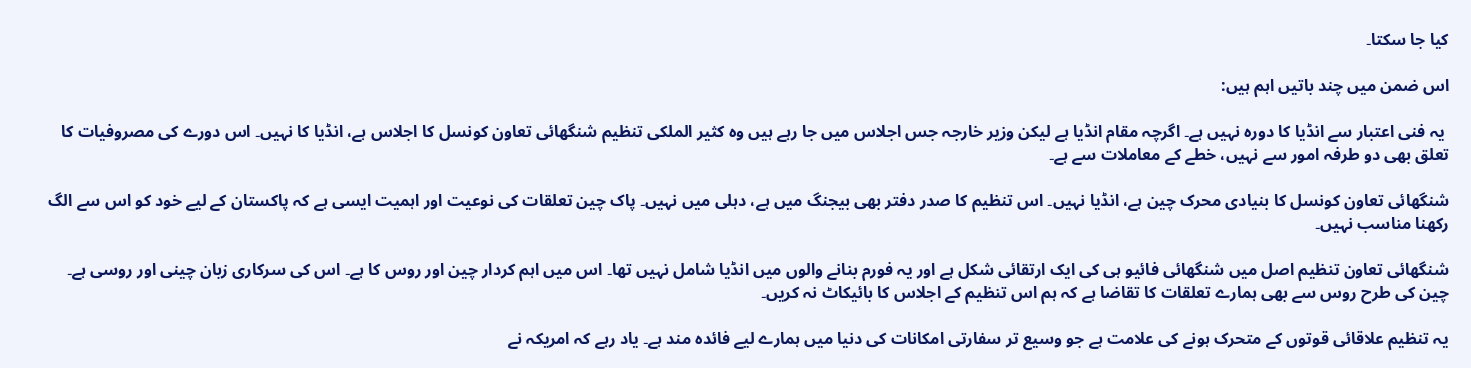کیا جا سکتا۔

اس ضمن میں چند باتیں اہم ہیں:

 یہ فنی اعتبار سے انڈیا کا دورہ نہیں ہے۔ اگرچہ مقام انڈیا ہے لیکن وزیر خارجہ جس اجلاس میں جا رہے ہیں وہ کثیر الملکی تنظیم شنگھائی تعاون کونسل کا اجلاس ہے، انڈیا کا نہیں۔ اس دورے کی مصروفیات کا تعلق بھی دو طرفہ امور سے نہیں، خطے کے معاملات سے ہے۔

شنگھائی تعاون کونسل کا بنیادی محرک چین ہے، انڈیا نہیں۔ اس تنظیم کا صدر دفتر بھی بیجنگ میں ہے، دہلی میں نہیں۔ پاک چین تعلقات کی نوعیت اور اہمیت ایسی ہے کہ پاکستان کے لیے خود کو اس سے الگ رکھنا مناسب نہیں۔

شنگھائی تعاون تنظیم اصل میں شنگھائی فائیو ہی کی ایک ارتقائی شکل ہے اور یہ فورم بنانے والوں میں انڈیا شامل نہیں تھا۔ اس میں اہم کردار چین اور روس کا ہے۔ اس کی سرکاری زبان چینی اور روسی ہے۔ چین کی طرح روس سے بھی ہمارے تعلقات کا تقاضا ہے کہ ہم اس تنظیم کے اجلاس کا بائیکاٹ نہ کریں۔

یہ تنظیم علاقائی قوتوں کے متحرک ہونے کی علامت ہے جو وسیع تر سفارتی امکانات کی دنیا میں ہمارے لیے فائدہ مند ہے۔ یاد رہے کہ امریکہ نے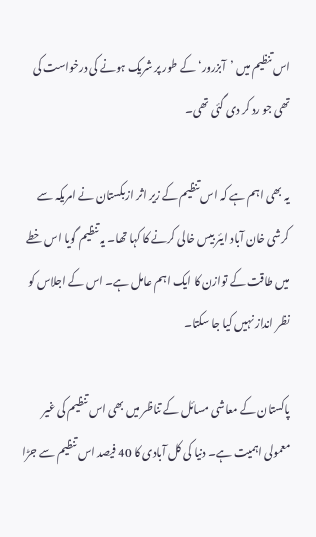اس تنظیم میں ’آبزرور‘ کے طور پر شریک ہونے کی درخواست کی تھی جو رد کر دی گئی تھی۔

یہ بھی اہم ہے کہ اس تنظیم کے زیر اثر ازبکستان نے امریکہ سے کرشی خان آباد ایئر بیس خالی کرنے کا کہا تھا۔ یہ تنظیم گویا اس خطے میں طاقت کے توازن کا ایک اہم عامل ہے۔ اس کے اجلاس کو نظر انداز نہیں کیا جا سکتا۔

پاکستان کے معاشی مسائل کے تناظر میں بھی اس تنظیم کی غیر معمولی اہمیت ہے۔ دنیا کی کل آبادی کا 40 فیصد اس تنظیم سے جڑا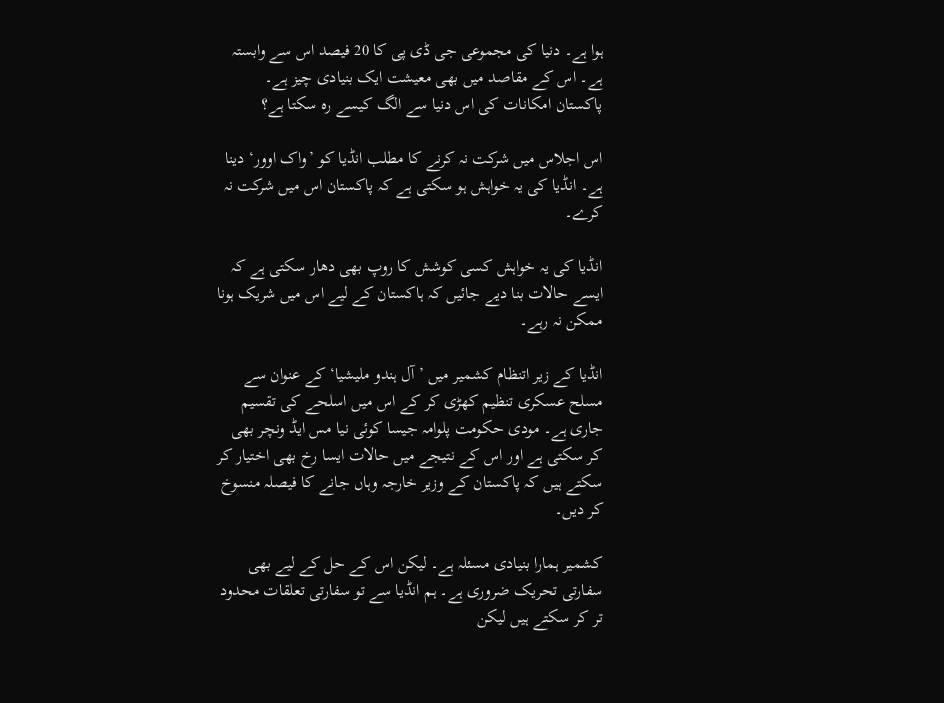ہوا ہے۔ دنیا کی مجموعی جی ڈی پی کا 20 فیصد اس سے وابستہ ہے۔ اس کے مقاصد میں بھی معیشت ایک بنیادی چیز ہے۔ پاکستان امکانات کی اس دنیا سے الگ کیسے رہ سکتا ہے؟

اس اجلاس میں شرکت نہ کرنے کا مطلب انڈیا کو ’واک اوور‘ دینا ہے۔ انڈیا کی یہ خواہش ہو سکتی ہے کہ پاکستان اس میں شرکت نہ کرے۔

انڈیا کی یہ خواہش کسی کوشش کا روپ بھی دھار سکتی ہے کہ ایسے حالات بنا دیے جائیں کہ ہاکستان کے لیے اس میں شریک ہونا ممکن نہ رہے۔

انڈیا کے زیر اتنظام کشمیر میں ’آل ہندو ملیشیا‘ کے عنوان سے مسلح عسکری تنظیم کھڑی کر کے اس میں اسلحے کی تقسیم جاری ہے۔ مودی حکومت پلوامہ جیسا کوئی نیا مس ایڈ ونچر بھی کر سکتی ہے اور اس کے نتیجے میں حالات ایسا رخ بھی اختیار کر سکتے ہیں کہ پاکستان کے وزیر خارجہ وہاں جانے کا فیصلہ منسوخ کر دیں۔

کشمیر ہمارا بنیادی مسئلہ ہے۔ لیکن اس کے حل کے لیے بھی سفارتی تحریک ضروری ہے۔ ہم انڈیا سے تو سفارتی تعلقات محدود تر کر سکتے ہیں لیکن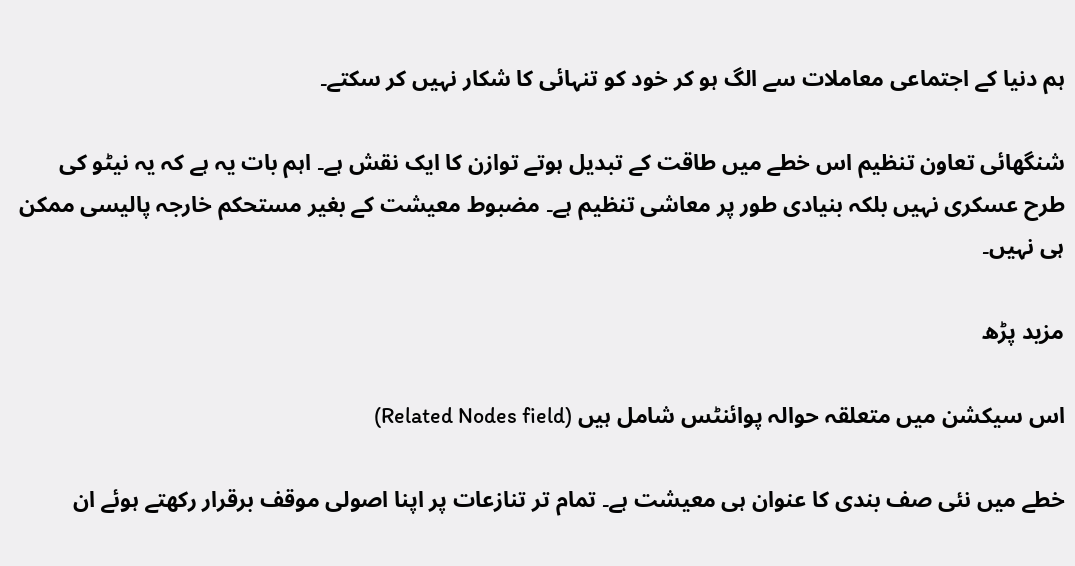ہم دنیا کے اجتماعی معاملات سے الگ ہو کر خود کو تنہائی کا شکار نہیں کر سکتے۔

شنگھائی تعاون تنظیم اس خطے میں طاقت کے تبدیل ہوتے توازن کا ایک نقش ہے۔ اہم بات یہ ہے کہ یہ نیٹو کی طرح عسکری نہیں بلکہ بنیادی طور پر معاشی تنظیم ہے۔ مضبوط معیشت کے بغیر مستحکم خارجہ پالیسی ممکن ہی نہیں۔

مزید پڑھ

اس سیکشن میں متعلقہ حوالہ پوائنٹس شامل ہیں (Related Nodes field)

خطے میں نئی صف بندی کا عنوان ہی معیشت ہے۔ تمام تر تنازعات پر اپنا اصولی موقف برقرار رکھتے ہوئے ان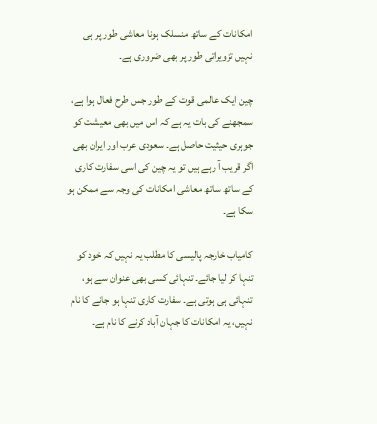امکانات کے ساتھ منسلک ہونا معاشی طور پر ہی نہیں تزویراتی طور پر بھی ضروری ہے۔

چین ایک عالمی قوت کے طور جس طرح فعال ہوا ہے، سمجھنے کی بات یہ ہے کہ اس میں بھی معیشت کو جوہری حیثیت حاصل ہے۔ سعودی عرب اور ایران بھی اگر قریب آ رہے ہیں تو یہ چین کی اسی سفارت کاری کے ساتھ ساتھ معاشی امکانات کی وجہ سے ممکن ہو سکا ہے۔

کامیاب خارجہ پالیسی کا مطلب یہ نہیں کہ خود کو تنہا کر لیا جائے۔ تنہائی کسی بھی عنوان سے ہو، تنہائی ہی ہوتی ہے۔ سفارت کاری تنہا ہو جانے کا نام نہیں، یہ امکانات کا جہان آباد کرنے کا نام ہے۔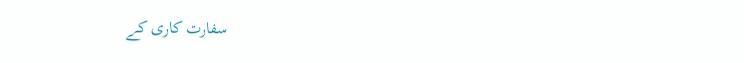سفارت کاری کے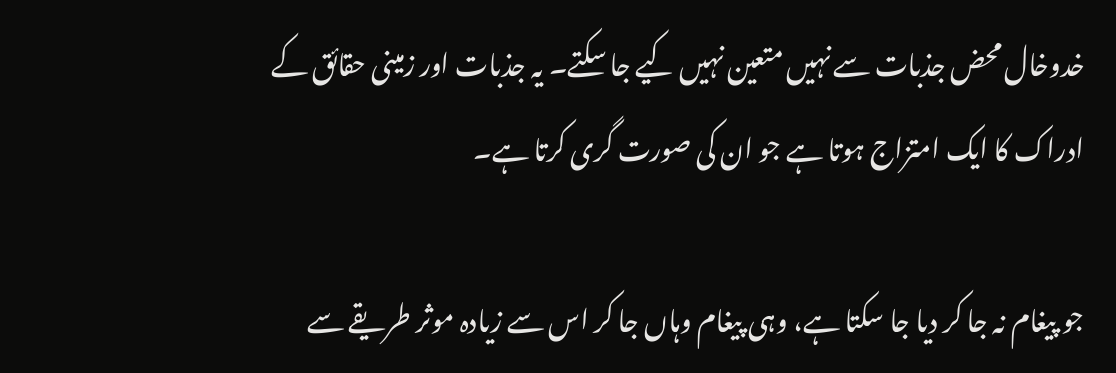خدوخال محض جذبات سے نہیں متعین نہیں کیے جا سکتے۔ یہ جذبات اور زمینی حقائق کے ادراک کا ایک امتزاج ہوتا ہے جو ان کی صورت گری کرتا ہے۔

جو پیغام نہ جا کر دیا جا سکتا ہے، وہی پیغام وہاں جا کر اس سے زیادہ موثر طریقے سے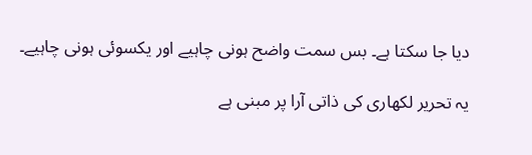دیا جا سکتا ہے۔ بس سمت واضح ہونی چاہیے اور یکسوئی ہونی چاہیے۔

یہ تحریر لکھاری کی ذاتی آرا پر مبنی ہے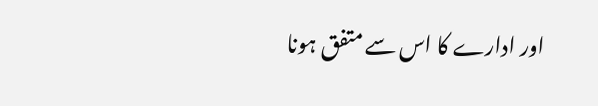اور ادارے کا اس سے متفق ہونا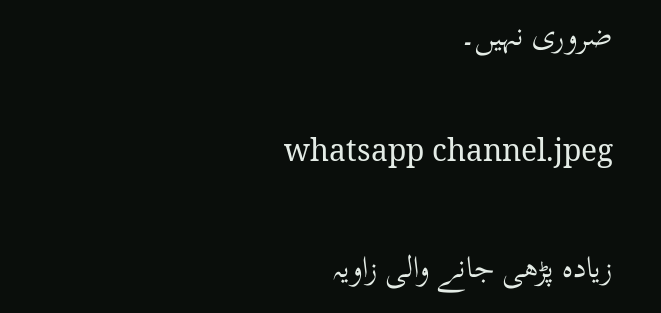ضروری نہیں۔

whatsapp channel.jpeg

زیادہ پڑھی جانے والی زاویہ